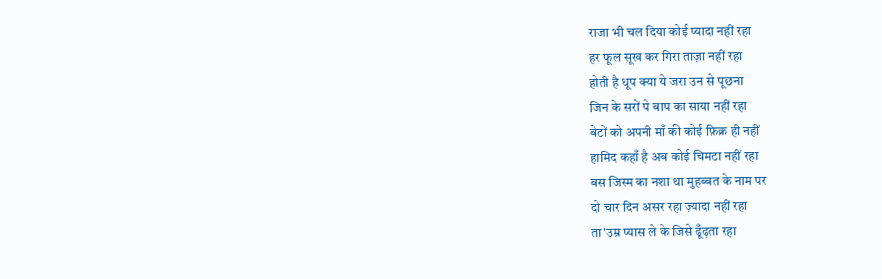राजा भी चल दिया कोई प्यादा नहीं रहा
हर फूल सूख कर गिरा ताज़ा नहीं रहा
होती है धूप क्या ये जरा उन से पूछना
जिन के सरों पे बाप का साया नहीं रहा
बेटों को अपनी माँ की कोई फ़िक्र ही नहीं
हामिद कहाँ है अब कोई चिमटा नहीं रहा
बस जिस्म का नशा था मुहब्बत के नाम पर
दो चार दिन असर रहा ज़्यादा नहीं रहा
ता'उम्र प्यास ले के जिसे ढूँढ़ता रहा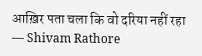आख़िर पता चला कि वो दरिया नहीं रहा
— Shivam Rathore